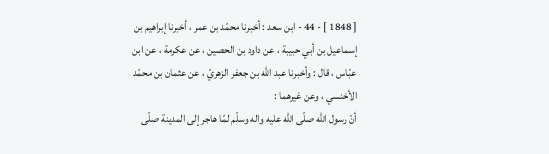[ 1848 ] - 44 - ابن سعد : أخبرنا محمّد بن عمر ، أخبرنا إبراهيم بن إسماعيل بن أبي حبيبة ، عن داود بن الحصين ، عن عكرمة ، عن ابن عبّاس ، قال : وأخبرنا عبد اللّه بن جعفر الزهريّ ، عن عثمان بن محمّد الأخنسي ، وعن غيرهما :
أنّ رسول اللّه صلّى اللّه عليه واله وسلّم لمّا هاجر إلى المدينة صلّى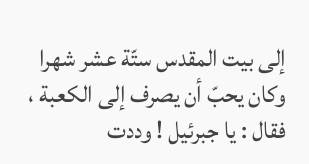إلى بيت المقدس ستّة عشر شهرا وكان يحبّ أن يصرف إلى الكعبة ، فقال : يا جبرئيل ! وددت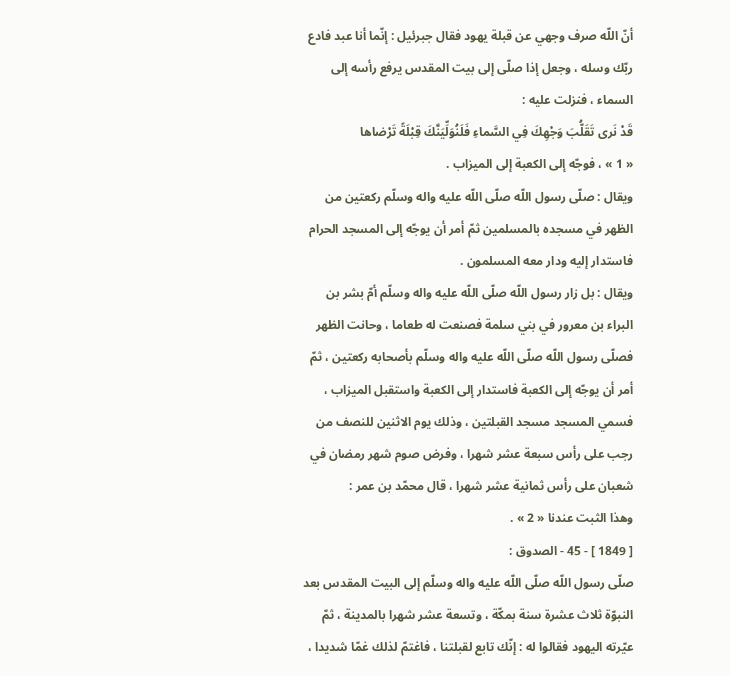أنّ اللّه صرف وجهي عن قبلة يهود فقال جبرئيل : إنّما أنا عبد فادع ربّك وسله ، وجعل إذا صلّى إلى بيت المقدس يرفع رأسه إلى السماء ، فنزلت عليه :
قَدْ نَرى تَقَلُّبَ وَجْهِكَ فِي السَّماءِ فَلَنُوَلِّيَنَّكَ قِبْلَةً تَرْضاها
« 1 » ، فوجّه إلى الكعبة إلى الميزاب .
ويقال : صلّى رسول اللّه صلّى اللّه عليه واله وسلّم ركعتين من الظهر في مسجده بالمسلمين ثمّ أمر أن يوجّه إلى المسجد الحرام فاستدار إليه ودار معه المسلمون .
ويقال : بل زار رسول اللّه صلّى اللّه عليه واله وسلّم أمّ بشر بن البراء بن معرور في بني سلمة فصنعت له طعاما ، وحانت الظهر فصلّى رسول اللّه صلّى اللّه عليه واله وسلّم بأصحابه ركعتين ، ثمّ أمر أن يوجّه إلى الكعبة فاستدار إلى الكعبة واستقبل الميزاب ، فسمي المسجد مسجد القبلتين ، وذلك يوم الاثنين للنصف من رجب على رأس سبعة عشر شهرا ، وفرض صوم شهر رمضان في شعبان على رأس ثمانية عشر شهرا ، قال محمّد بن عمر :
وهذا الثبت عندنا « 2 » .
[ 1849 ] - 45 - الصدوق :
صلّى رسول اللّه صلّى اللّه عليه واله وسلّم إلى البيت المقدس بعد النبوّة ثلاث عشرة سنة بمكّة ، وتسعة عشر شهرا بالمدينة ، ثمّ عيّرته اليهود فقالوا له : إنّك تابع لقبلتنا ، فاغتمّ لذلك غمّا شديدا ،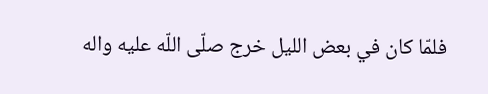فلمّا كان في بعض الليل خرج صلّى اللّه عليه واله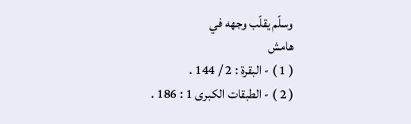وسلّم يقلّب وجهه في
هامش
( 1 ) - البقرة : 2 / 144 .
( 2 ) - الطبقات الكبرى 1 : 186 .